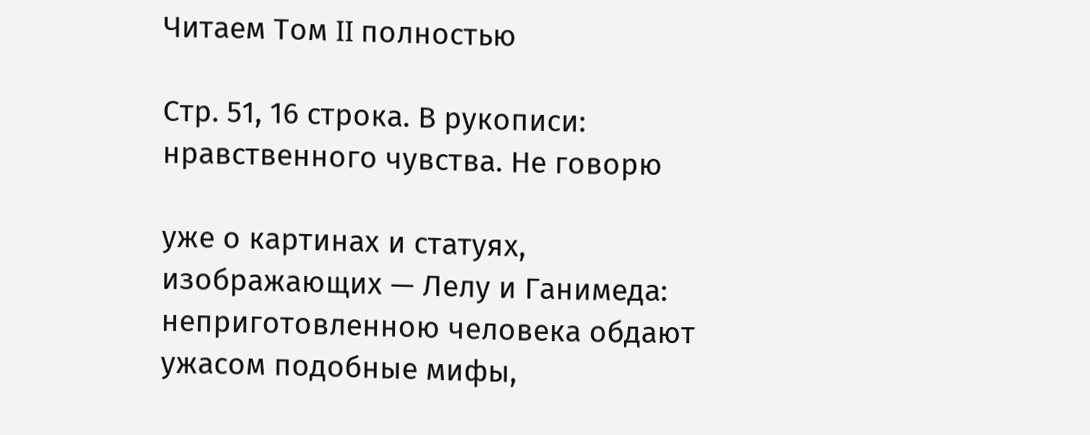Читаем Том II полностью

Стр. 51, 16 строка. В рукописи: нравственного чувства. Не говорю

уже о картинах и статуях, изображающих — Лелу и Ганимеда: неприготовленною человека обдают ужасом подобные мифы,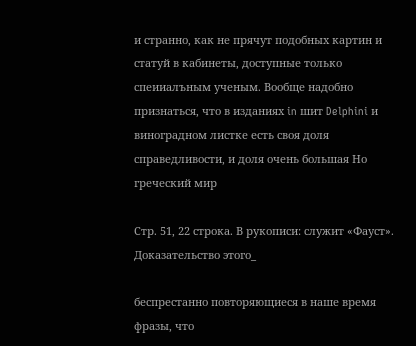и странно, как не прячут подобных картин и статуй в кабинеты, доступные только спеииалъным ученым. Вообще надобно признаться, что в изданиях in шит Delphini и виноградном листке есть своя доля справедливости, и доля очень большая Но греческий мир

Стр. 51, 22 строка. В рукописи: служит «Фауст». Доказательство этого_

беспрестанно повторяющиеся в наше время фразы, что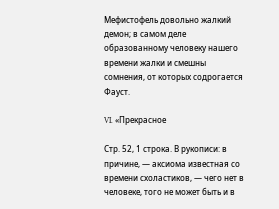Мефистофель довольно жалкий демон; в самом деле образованному человеку нашего времени жалки и смешны сомнения, от которых содрогается Фауст.

VI. «Прекрасное

Стр. 52, 1 строка. В рукописи: в причине, — аксиома известная со времени схоластиков, — чего нет в человеке, того не может быть и в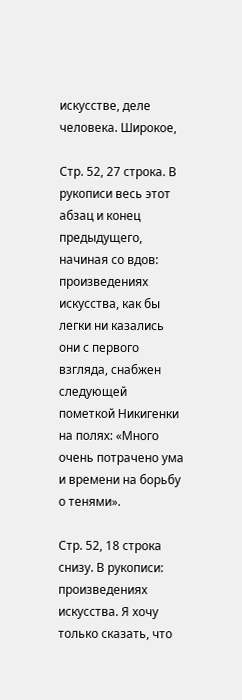искусстве, деле человека. Широкое,

Стр. 52, 27 строка. В рукописи весь этот абзац и конец предыдущего, начиная со вдов: произведениях искусства, как бы легки ни казались они с первого взгляда, снабжен следующей пометкой Никигенки на полях: «Много очень потрачено ума и времени на борьбу о тенями».

Стр. 52, 18 строка снизу. В рукописи: произведениях искусства. Я хочу только сказать, что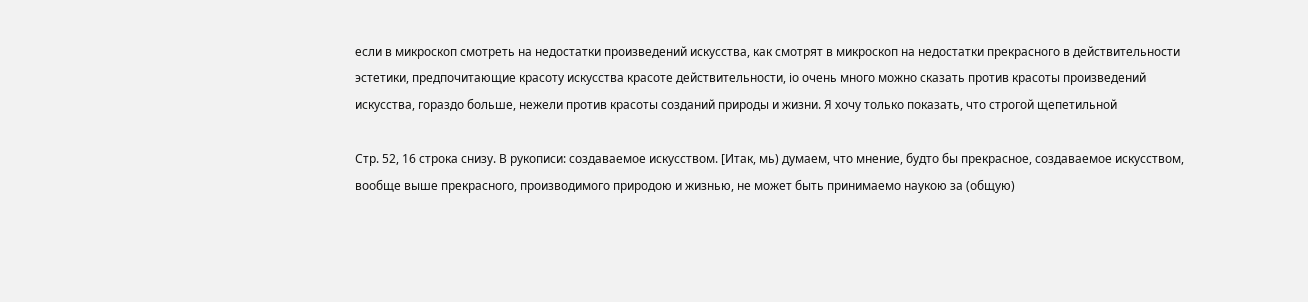если в микроскоп смотреть на недостатки произведений искусства, как смотрят в микроскоп на недостатки прекрасного в действительности эстетики, предпочитающие красоту искусства красоте действительности, іо очень много можно сказать против красоты произведений искусства, гораздо больше, нежели против красоты созданий природы и жизни. Я хочу только показать, что строгой щепетильной

Стр. 52, 16 строка снизу. В рукописи: создаваемое искусством. [Итак, мь) думаем, что мнение, будто бы прекрасное, создаваемое искусством, вообще выше прекрасного, производимого природою и жизнью, не может быть принимаемо наукою за (общую)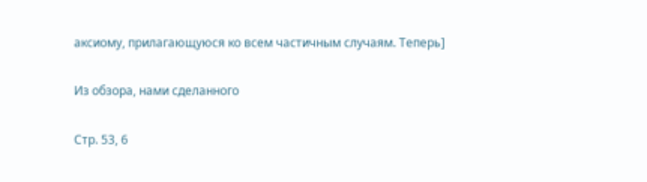аксиому, прилагающуюся ко всем частичным случаям. Теперь]

Из обзора, нами сделанного

Стр. 53, 6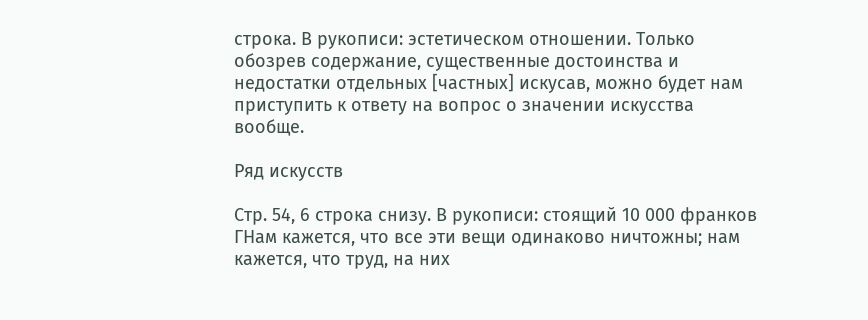строка. В рукописи: эстетическом отношении. Только обозрев содержание, существенные достоинства и недостатки отдельных [частных] искусав, можно будет нам приступить к ответу на вопрос о значении искусства вообще.

Ряд искусств

Стр. 54, 6 строка снизу. В рукописи: стоящий 10 000 франков ГНам кажется, что все эти вещи одинаково ничтожны; нам кажется, что труд, на них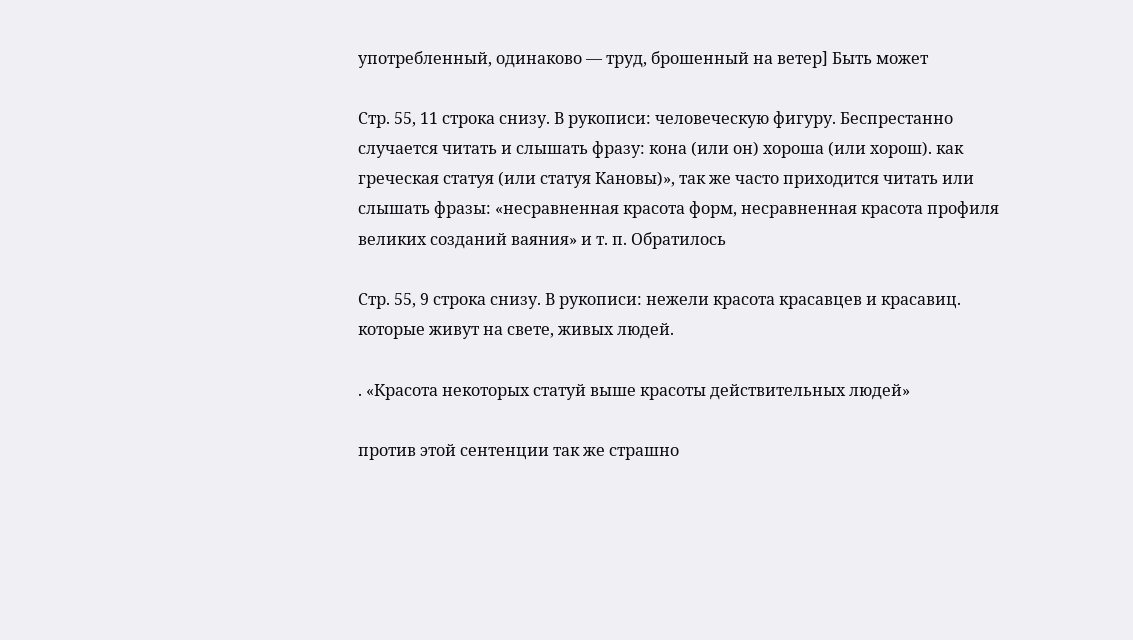употребленный, одинаково — труд, брошенный на ветер] Быть может

Стр. 55, 11 строка снизу. В рукописи: человеческую фигуру. Беспрестанно случается читать и слышать фразу: кона (или он) хороша (или хорош). как греческая статуя (или статуя Кановы)», так же часто приходится читать или слышать фразы: «несравненная красота форм, несравненная красота профиля великих созданий ваяния» и т. п. Обратилось

Стр. 55, 9 строка снизу. В рукописи: нежели красота красавцев и красавиц. которые живут на свете, живых людей.

. «Красота некоторых статуй выше красоты действительных людей»

против этой сентенции так же страшно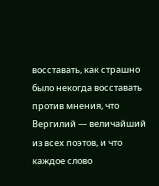восставать, как страшно было некогда восставать против мнения, что Вергилий — величайший из всех поэтов, и что каждое слово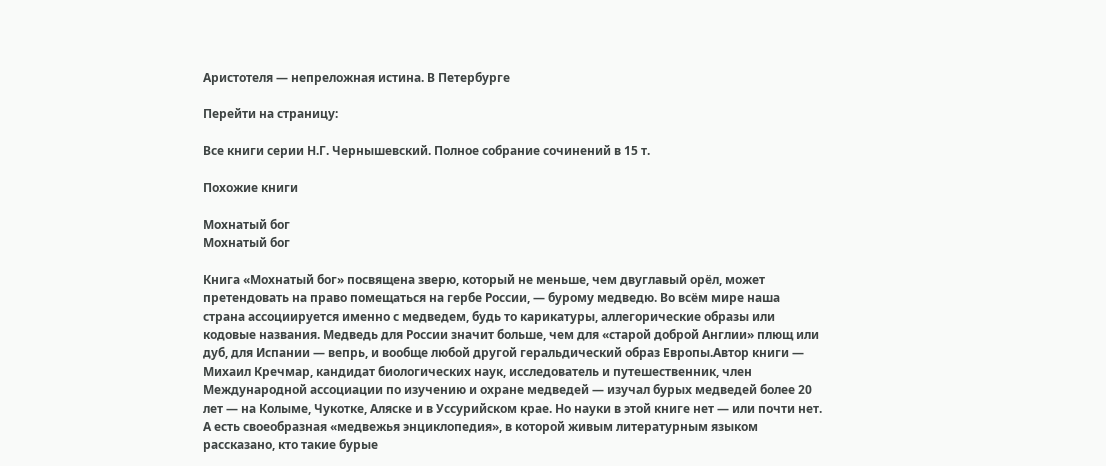Аристотеля — непреложная истина. В Петербурге

Перейти на страницу:

Все книги серии Н.Г. Чернышевский. Полное собрание сочинений в 15 т.

Похожие книги

Мохнатый бог
Мохнатый бог

Книга «Мохнатый бог» посвящена зверю, который не меньше, чем двуглавый орёл, может претендовать на право помещаться на гербе России, — бурому медведю. Во всём мире наша страна ассоциируется именно с медведем, будь то карикатуры, аллегорические образы или кодовые названия. Медведь для России значит больше, чем для «старой доброй Англии» плющ или дуб, для Испании — вепрь, и вообще любой другой геральдический образ Европы.Автор книги — Михаил Кречмар, кандидат биологических наук, исследователь и путешественник, член Международной ассоциации по изучению и охране медведей — изучал бурых медведей более 20 лет — на Колыме, Чукотке, Аляске и в Уссурийском крае. Но науки в этой книге нет — или почти нет. А есть своеобразная «медвежья энциклопедия», в которой живым литературным языком рассказано, кто такие бурые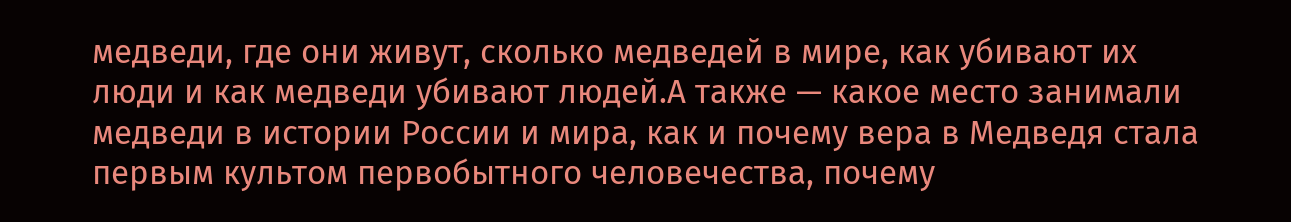медведи, где они живут, сколько медведей в мире, как убивают их люди и как медведи убивают людей.А также — какое место занимали медведи в истории России и мира, как и почему вера в Медведя стала первым культом первобытного человечества, почему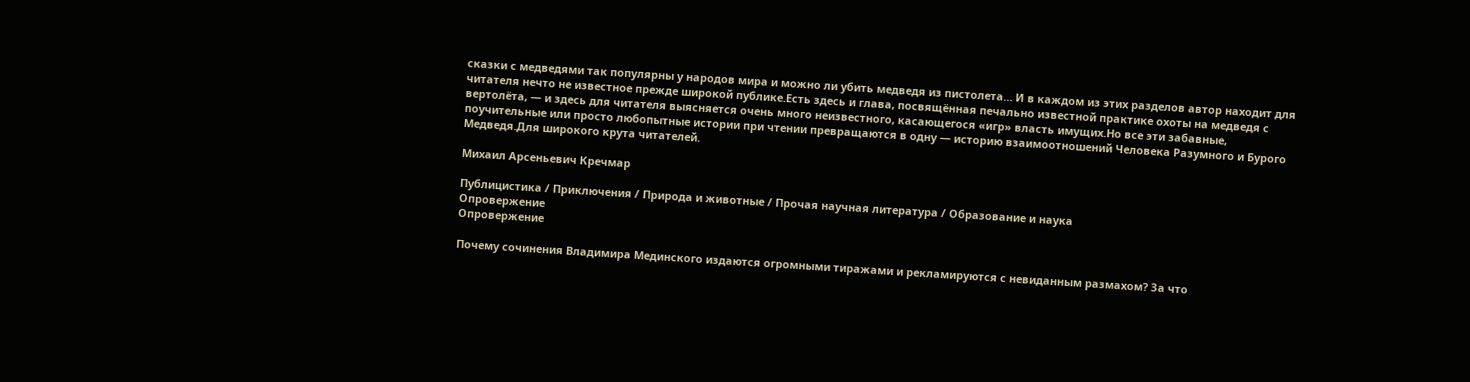сказки с медведями так популярны у народов мира и можно ли убить медведя из пистолета… И в каждом из этих разделов автор находит для читателя нечто не известное прежде широкой публике.Есть здесь и глава, посвящённая печально известной практике охоты на медведя с вертолёта, — и здесь для читателя выясняется очень много неизвестного, касающегося «игр» власть имущих.Но все эти забавные, поучительные или просто любопытные истории при чтении превращаются в одну — историю взаимоотношений Человека Разумного и Бурого Медведя.Для широкого крута читателей.

Михаил Арсеньевич Кречмар

Публицистика / Приключения / Природа и животные / Прочая научная литература / Образование и наука
Опровержение
Опровержение

Почему сочинения Владимира Мединского издаются огромными тиражами и рекламируются с невиданным размахом? За что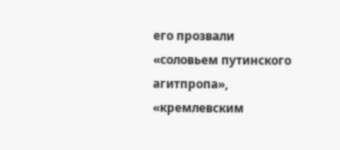его прозвали «соловьем путинского агитпропа», «кремлевским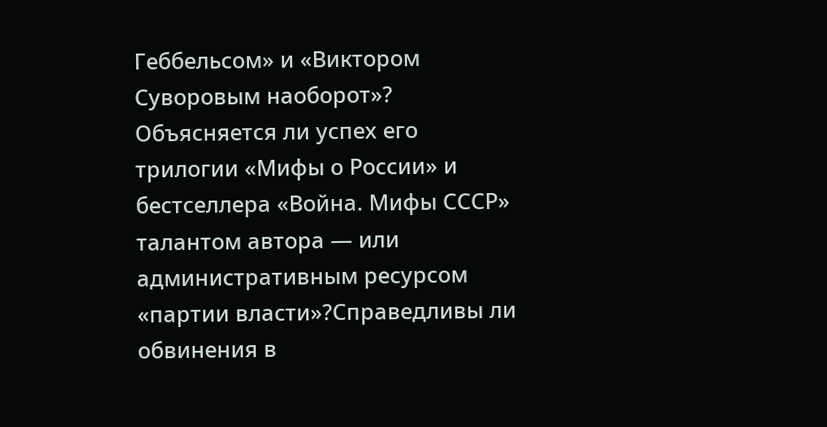Геббельсом» и «Виктором Суворовым наоборот»? Объясняется ли успех его трилогии «Мифы о России» и бестселлера «Война. Мифы СССР» талантом автора — или административным ресурсом «партии власти»?Справедливы ли обвинения в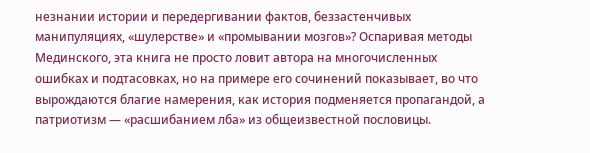незнании истории и передергивании фактов, беззастенчивых манипуляциях, «шулерстве» и «промывании мозгов»? Оспаривая методы Мединского, эта книга не просто ловит автора на многочисленных ошибках и подтасовках, но на примере его сочинений показывает, во что вырождаются благие намерения, как история подменяется пропагандой, а патриотизм — «расшибанием лба» из общеизвестной пословицы.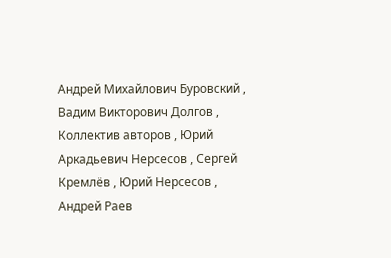Андрей Михайлович Буровский , Вадим Викторович Долгов , Коллектив авторов , Юрий Аркадьевич Нерсесов , Сергей Кремлёв , Юрий Нерсесов , Андрей Раев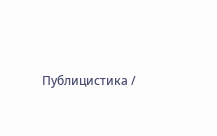Публицистика /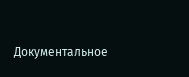Документальное